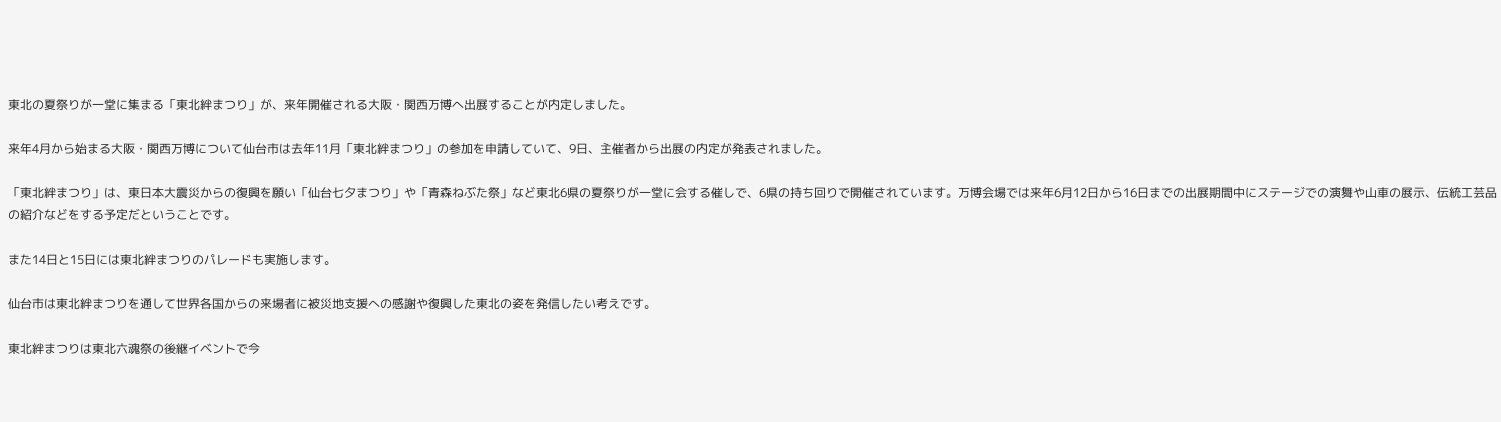東北の夏祭りが一堂に集まる「東北絆まつり」が、来年開催される大阪・関西万博へ出展することが内定しました。

来年4月から始まる大阪・関西万博について仙台市は去年11月「東北絆まつり」の参加を申請していて、9日、主催者から出展の内定が発表されました。

「東北絆まつり」は、東日本大震災からの復興を願い「仙台七夕まつり」や「青森ねぶた祭」など東北6県の夏祭りが一堂に会する催しで、6県の持ち回りで開催されています。万博会場では来年6月12日から16日までの出展期間中にステージでの演舞や山車の展示、伝統工芸品の紹介などをする予定だということです。

また14日と15日には東北絆まつりのパレードも実施します。

仙台市は東北絆まつりを通して世界各国からの来場者に被災地支援への感謝や復興した東北の姿を発信したい考えです。

東北絆まつりは東北六魂祭の後継イベントで今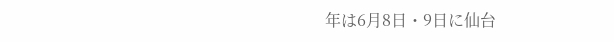年は6月8日・9日に仙台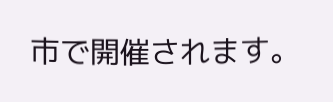市で開催されます。